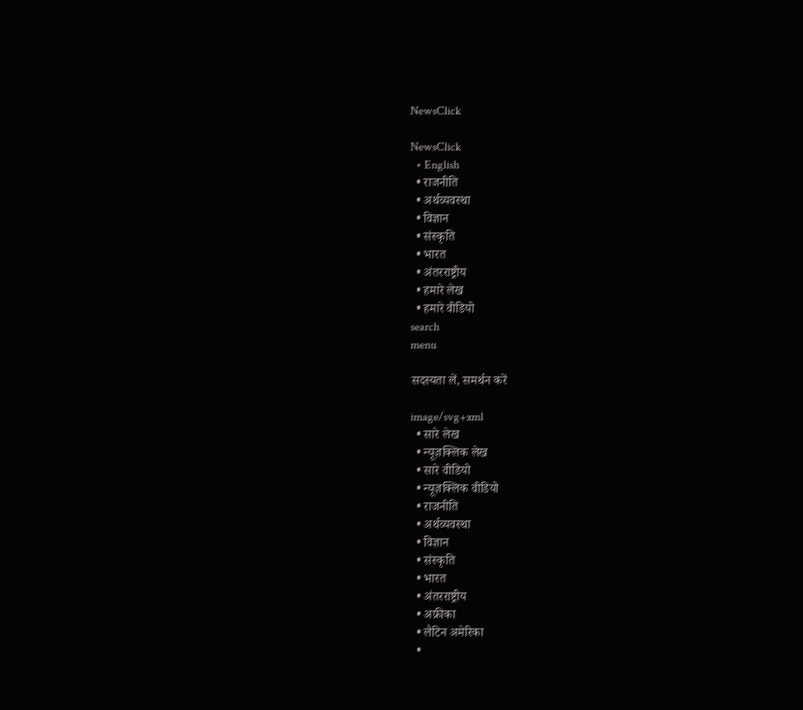NewsClick

NewsClick
  • English
  • राजनीति
  • अर्थव्यवस्था
  • विज्ञान
  • संस्कृति
  • भारत
  • अंतरराष्ट्रीय
  • हमारे लेख
  • हमारे वीडियो
search
menu

सदस्यता लें, समर्थन करें

image/svg+xml
  • सारे लेख
  • न्यूज़क्लिक लेख
  • सारे वीडियो
  • न्यूज़क्लिक वीडियो
  • राजनीति
  • अर्थव्यवस्था
  • विज्ञान
  • संस्कृति
  • भारत
  • अंतरराष्ट्रीय
  • अफ्रीका
  • लैटिन अमेरिका
  •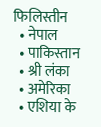फिलिस्तीन
  • नेपाल
  • पाकिस्तान
  • श्री लंका
  • अमेरिका
  • एशिया के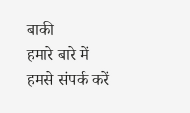बाकी
हमारे बारे में
हमसे संपर्क करें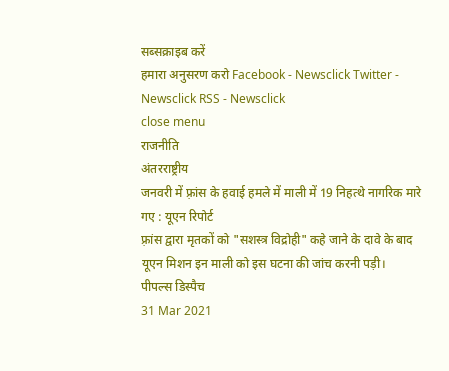सब्सक्राइब करें
हमारा अनुसरण करो Facebook - Newsclick Twitter - Newsclick RSS - Newsclick
close menu
राजनीति
अंतरराष्ट्रीय
जनवरी में फ़्रांस के हवाई हमले में माली में 19 निहत्थे नागरिक मारे गए : यूएन रिपोर्ट
फ़्रांस द्वारा मृतकों को "सशस्त्र विद्रोही" कहे जाने के दावे के बाद यूएन मिशन इन माली को इस घटना की जांच करनी पड़ी।
पीपल्स डिस्पैच
31 Mar 2021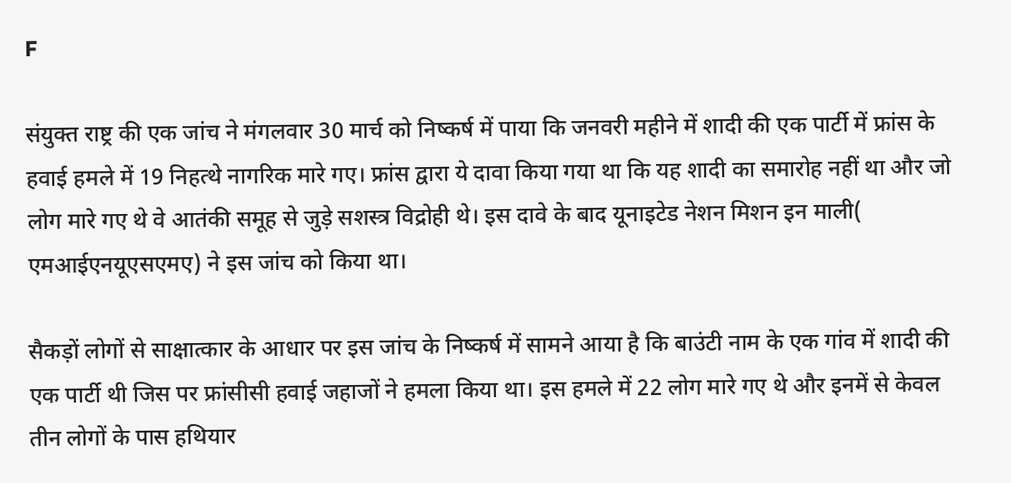F

संयुक्त राष्ट्र की एक जांच ने मंगलवार 30 मार्च को निष्कर्ष में पाया कि जनवरी महीने में शादी की एक पार्टी में फ्रांस के हवाई हमले में 19 निहत्थे नागरिक मारे गए। फ्रांस द्वारा ये दावा किया गया था कि यह शादी का समारोह नहीं था और जो लोग मारे गए थे वे आतंकी समूह से जुड़े सशस्त्र विद्रोही थे। इस दावे के बाद यूनाइटेड नेशन मिशन इन माली( एमआईएनयूएसएमए) ने इस जांच को किया था।

सैकड़ों लोगों से साक्षात्कार के आधार पर इस जांच के निष्कर्ष में सामने आया है कि बाउंटी नाम के एक गांव में शादी की एक पार्टी थी जिस पर फ्रांसीसी हवाई जहाजों ने हमला किया था। इस हमले में 22 लोग मारे गए थे और इनमें से केवल तीन लोगों के पास हथियार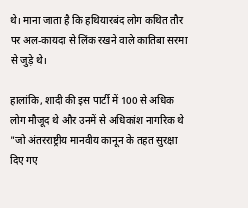थे। माना जाता है कि हथियारबंद लोग कथित तौर पर अल-कायदा से लिंक रखने वाले कातिबा सरमा से जुड़े थे।

हालांकि, शादी की इस पार्टी में 100 से अधिक लोग मौजूद थे और उनमें से अधिकांश नागरिक थे "जो अंतरराष्ट्रीय मानवीय कानून के तहत सुरक्षा दिए गए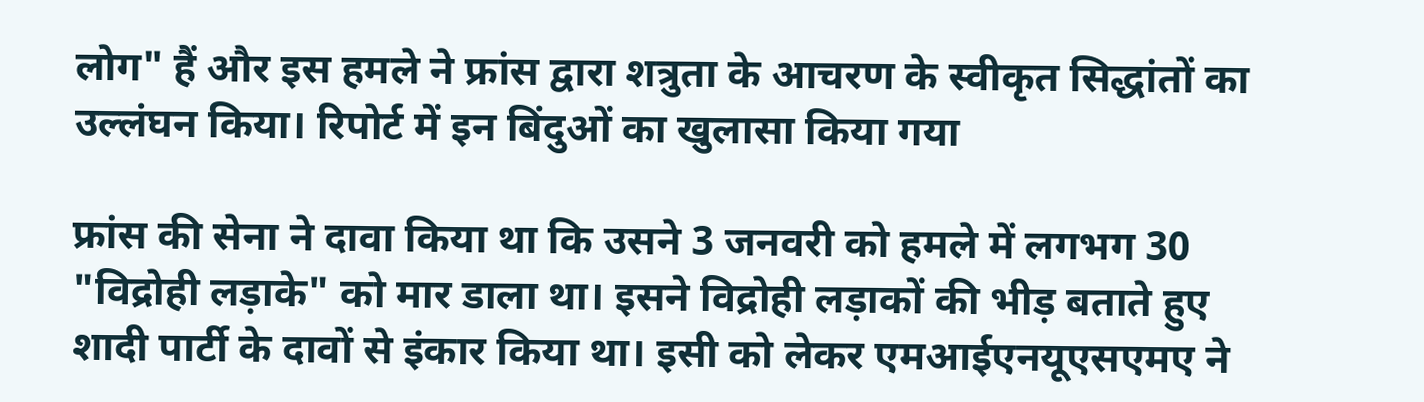लोग" हैं और इस हमले ने फ्रांस द्वारा शत्रुता के आचरण के स्वीकृत सिद्धांतों का उल्लंघन किया। रिपोर्ट में इन बिंदुओं का खुलासा किया गया

फ्रांस की सेना ने दावा किया था कि उसने 3 जनवरी को हमले में लगभग 30 "विद्रोही लड़ाके" को मार डाला था। इसने विद्रोही लड़ाकों की भीड़ बताते हुए शादी पार्टी के दावों से इंकार किया था। इसी को लेकर एमआईएनयूएसएमए ने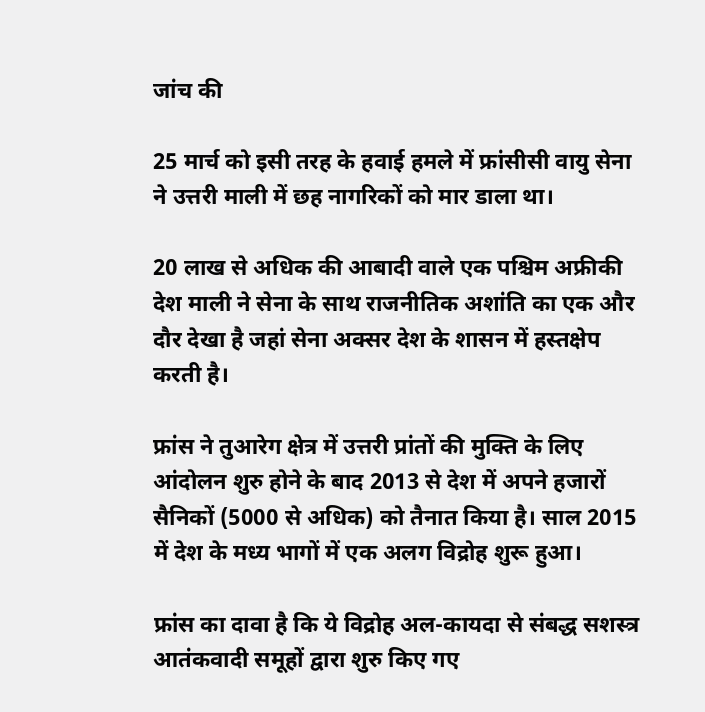जांच की

25 मार्च को इसी तरह के हवाई हमले में फ्रांसीसी वायु सेना ने उत्तरी माली में छह नागरिकों को मार डाला था।

20 लाख से अधिक की आबादी वाले एक पश्चिम अफ्रीकी देश माली ने सेना के साथ राजनीतिक अशांति का एक और दौर देखा है जहां सेना अक्सर देश के शासन में हस्तक्षेप करती है।

फ्रांस ने तुआरेग क्षेत्र में उत्तरी प्रांतों की मुक्ति के लिए आंदोलन शुरु होने के बाद 2013 से देश में अपने हजारों सैनिकों (5000 से अधिक) को तैनात किया है। साल 2015 में देश के मध्य भागों में एक अलग विद्रोह शुरू हुआ।

फ्रांस का दावा है कि ये विद्रोह अल-कायदा से संबद्ध सशस्त्र आतंकवादी समूहों द्वारा शुरु किए गए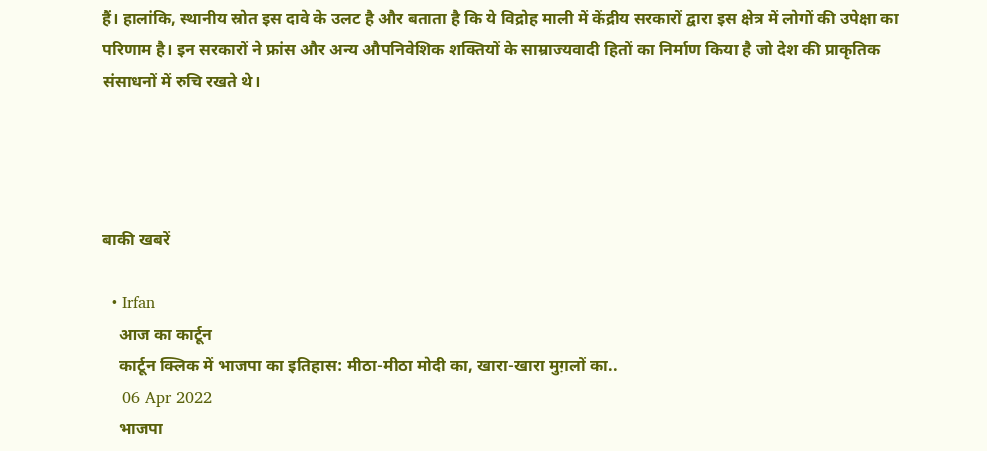हैं। हालांकि, स्थानीय स्रोत इस दावे के उलट है और बताता है कि ये विद्रोह माली में केंद्रीय सरकारों द्वारा इस क्षेत्र में लोगों की उपेक्षा का परिणाम है। इन सरकारों ने फ्रांस और अन्य औपनिवेशिक शक्तियों के साम्राज्यवादी हितों का निर्माण किया है जो देश की प्राकृतिक संसाधनों में रुचि रखते थे।




बाकी खबरें

  • Irfan
    आज का कार्टून
    कार्टून क्लिक में भाजपा का इतिहास: मीठा-मीठा मोदी का, खारा-खारा मुग़लों का..
    06 Apr 2022
    भाजपा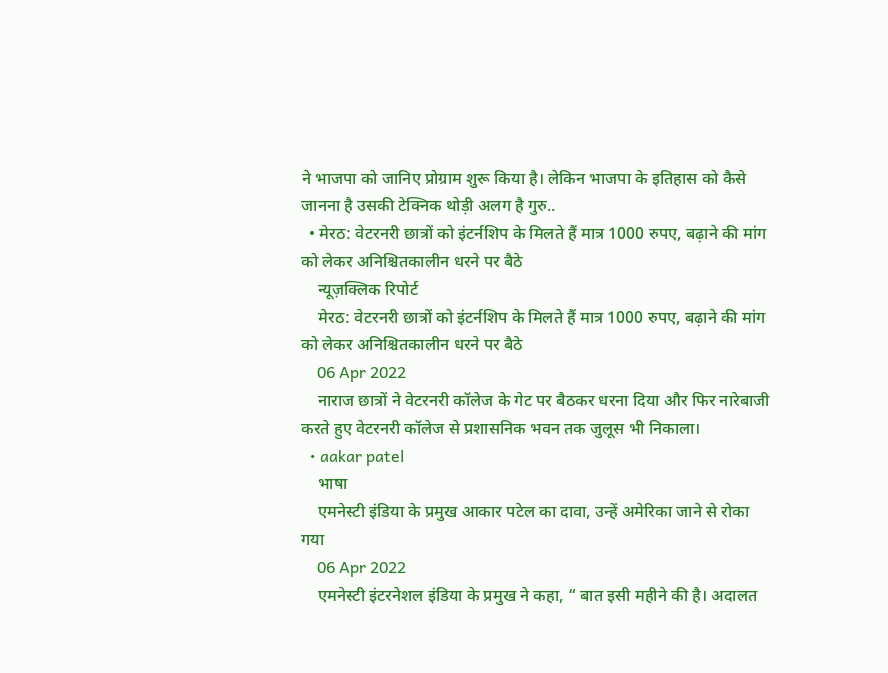ने भाजपा को जानिए प्रोग्राम शुरू किया है। लेकिन भाजपा के इतिहास को कैसे जानना है उसकी टेक्निक थोड़ी अलग है गुरु..
  • मेरठ: वेटरनरी छात्रों को इंटर्नशिप के मिलते हैं मात्र 1000 रुपए, बढ़ाने की मांग को लेकर अनिश्चितकालीन धरने पर बैठे
    न्यूज़क्लिक रिपोर्ट
    मेरठ: वेटरनरी छात्रों को इंटर्नशिप के मिलते हैं मात्र 1000 रुपए, बढ़ाने की मांग को लेकर अनिश्चितकालीन धरने पर बैठे
    06 Apr 2022
    नाराज छात्रों ने वेटरनरी कॉलेज के गेट पर बैठकर धरना दिया और फिर नारेबाजी करते हुए वेटरनरी कॉलेज से प्रशासनिक भवन तक जुलूस भी निकाला।
  • aakar patel
    भाषा
    एमनेस्टी इंडिया के प्रमुख आकार पटेल का दावा, उन्हें अमेरिका जाने से रोका गया
    06 Apr 2022
    एमनेस्टी इंटरनेशल इंडिया के प्रमुख ने कहा, “ बात इसी महीने की है। अदालत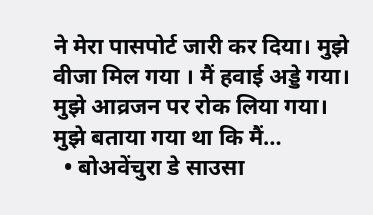ने मेरा पासपोर्ट जारी कर दिया। मुझे वीजा मिल गया । मैं हवाई अड्डे गया। मुझे आव्रजन पर रोक लिया गया। मुझे बताया गया था कि मैं…
  • बोअवेंचुरा डे साउसा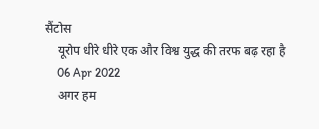सैंटोस
    यूरोप धीरे धीरे एक और विश्व युद्ध की तरफ बढ़ रहा है
    06 Apr 2022
    अगर हम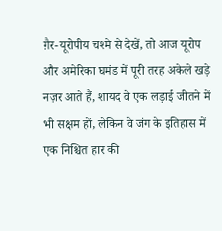ग़ैर-यूरोपीय चश्मे से देखें, तो आज यूरोप और अमेरिका घमंड में पूरी तरह अकेले खड़े नज़र आते हैं, शायद वे एक लड़ाई जीतने में भी सक्षम हों, लेकिन वे जंग के इतिहास में एक निश्चित हार की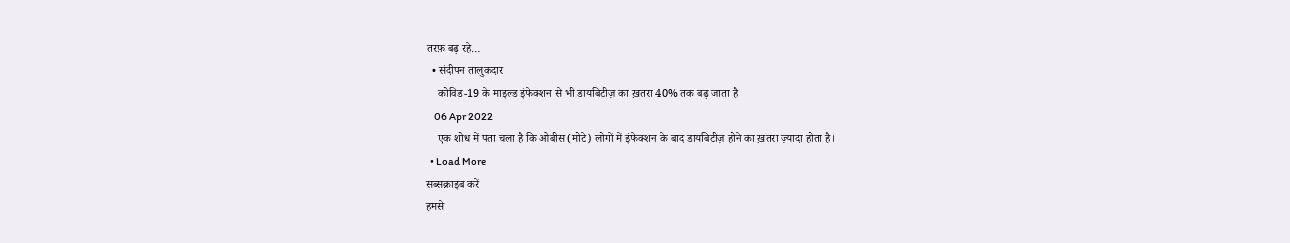तरफ़ बढ़ रहे…
  • संदीपन तालुकदार
    कोविड-19 के माइल्ड इंफेक्शन से भी डायबिटीज़ का ख़तरा 40% तक बढ़ जाता है
    06 Apr 2022
    एक शोध में पता चला है कि ओबीस(मोटे) लोगों में इंफेक्शन के बाद डायबिटीज़ होने का ख़तरा ज़्यादा होता है।
  • Load More
सब्सक्राइब करें
हमसे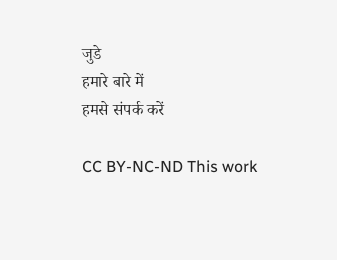जुडे
हमारे बारे में
हमसे संपर्क करें

CC BY-NC-ND This work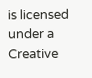is licensed under a Creative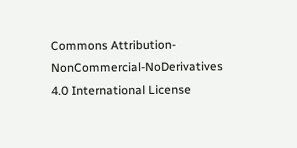Commons Attribution-NonCommercial-NoDerivatives 4.0 International License